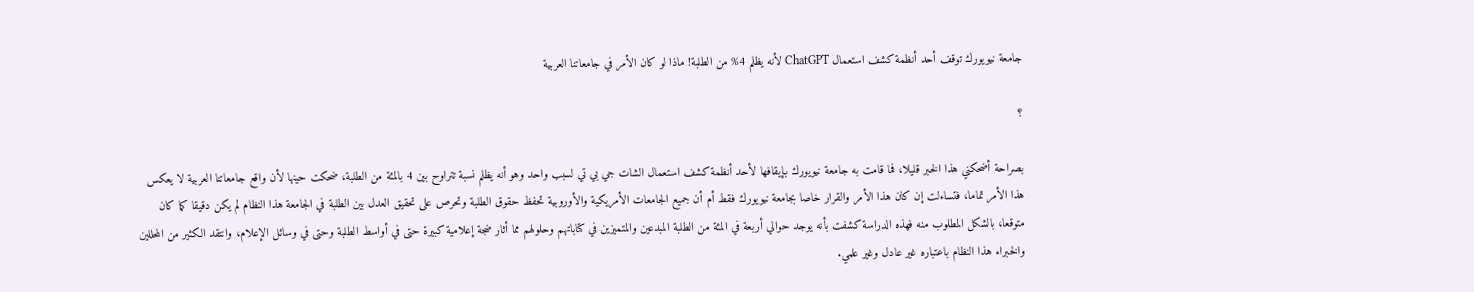جامعة نيويورك توقف أحد أنظمة كشف استعمال ChatGPT لأنه يظلم 4% من الطلبة! ماذا لو كان الأمر في جامعاتنا العربية

؟

بصراحة أضحكني هذا الخبر قليلا، فما قامت به جامعة نيويورك بإيقافها لأحد أنظمة كشف استعمال الشات جي بي تي لسبب واحد وهو أنه يظلم نسبة تتراوح بين 4 بالمئة من الطلبة، ضحكت حينها لأن واقع جامعاتنا العربية لا يعكس هذا الأمر تماما، فتساءلت إن كان هذا الأمر والقرار خاصا بجامعة نيويورك فقط أم أن جميع الجامعات الأمريكية والأوروبية تحفظ حقوق الطلبة وتحرص على تحقيق العدل بين الطلبة في الجامعة هذا النظام لم يكن دقيقا كما كان متوقعا، بالشكل المطلوب منه فهذه الدراسة كشفت بأنه يوجد حوالي أربعة في المئة من الطلبة المبدعين والمتميزين في كتاباتهم وحلولهم مما أثار ضجة إعلامية كبيرة حتى في أواسط الطلبة وحتى في وسائل الإعلام، وانتقد الكثير من المحللين والخبراء هذا النظام باعتباره غير عادل وغير علمي.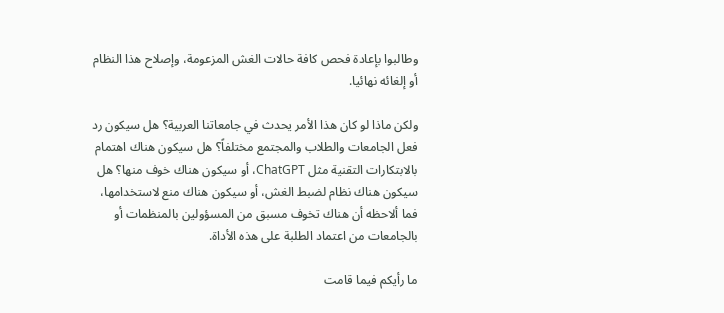وطالبوا بإعادة فحص كافة حالات الغش المزعومة، وإصلاح هذا النظام أو إلغائه نهائيا.

ولكن ماذا لو كان هذا الأمر يحدث في جامعاتنا العربية؟ هل سيكون رد فعل الجامعات والطلاب والمجتمع مختلفاً؟ هل سيكون هناك اهتمام بالابتكارات التقنية مثل ChatGPT، أو سيكون هناك خوف منها؟ هل سيكون هناك نظام لضبط الغش، أو سيكون هناك منع لاستخدامها، فما ألاحظه أن هناك تخوف مسبق من المسؤولين بالمنظمات أو بالجامعات من اعتماد الطلبة على هذه الأداة.

ما رأيكم فيما قامت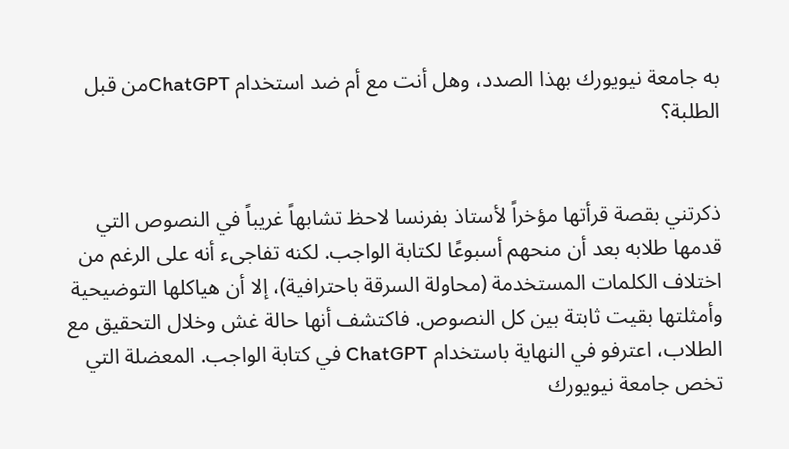به جامعة نيويورك بهذا الصدد، وهل أنت مع أم ضد استخدام ChatGPTمن قبل الطلبة؟


ذكرتني بقصة قرأتها مؤخراً لأستاذ بفرنسا لاحظ تشابهاً غريباً في النصوص التي قدمها طلابه بعد أن منحهم أسبوعًا لكتابة الواجب. لكنه تفاجىء أنه على الرغم من اختلاف الكلمات المستخدمة (محاولة السرقة باحترافية)، إلا أن هياكلها التوضيحية وأمثلتها بقيت ثابتة بين كل النصوص. فاكتشف أنها حالة غش وخلال التحقيق مع الطلاب، اعترفو في النهاية باستخدام ChatGPT في كتابة الواجب. المعضلة التي تخص جامعة نيويورك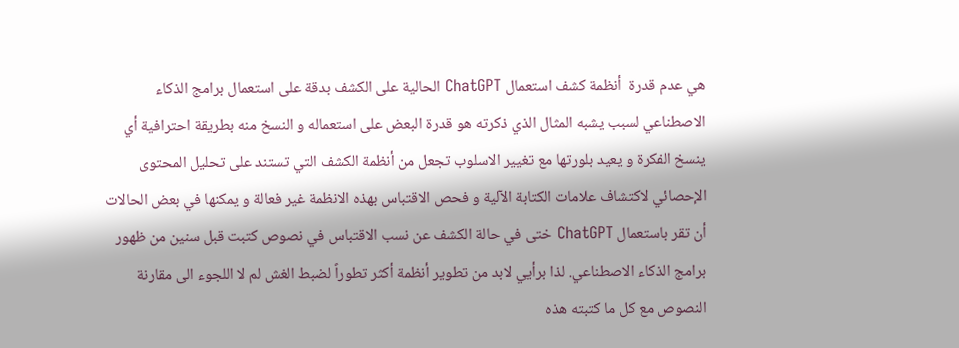هي عدم قدرة  أنظمة كشف استعمال ChatGPT الحالية على الكشف بدقة على استعمال برامج الذكاء الاصطناعي لسبب يشبه المثال الذي ذكرته هو قدرة البعض على استعماله و النسخ منه بطريقة احترافية أي ينسخ الفكرة و يعيد بلورتها مع تغيير الاسلوب تجعل من أنظمة الكشف التي تستند على تحليل المحتوى الإحصائي لاكتشاف علامات الكتابة الآلية و فحص الاقتباس بهذه الانظمة غير فعالة و يمكنها في بعض الحالات أن تقر باستعمال ChatGPT ختى في حالة الكشف عن نسب الاقتباس في نصوص كتبت قبل سنين من ظهور برامج الذكاء الاصطناعي. لذا برأيي لابد من تطوير أنظمة أكثر تطوراً لضبط الغش لم لا اللجوء الى مقارنة النصوص مع كل ما كتبته هذه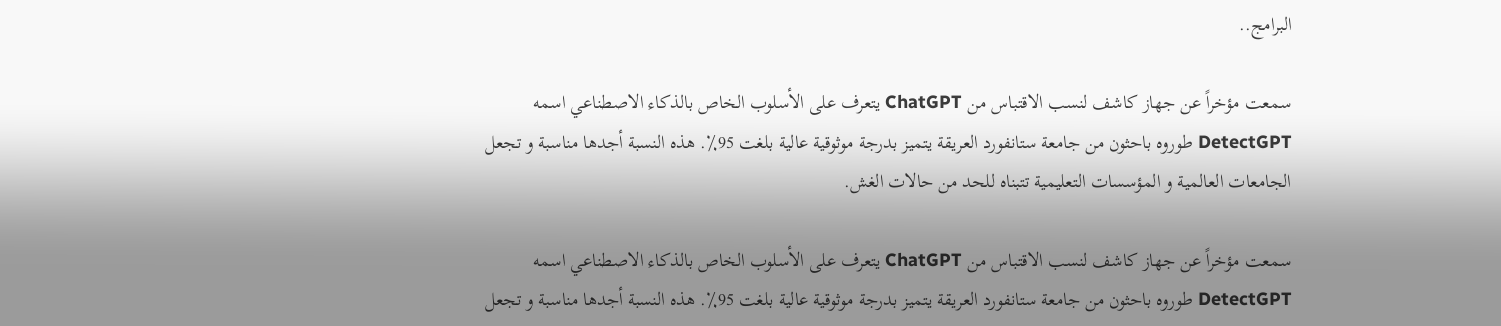البرامج..

سمعت مؤخراً عن جهاز كاشف لنسب الاقتباس من ChatGPT يتعرف على الأسلوب الخاص بالذكاء الاصطناعي اسمه  DetectGPT طوروه باحثون من جامعة ستانفورد العريقة يتميز بدرجة موثوقية عالية بلغت 95٪. هذه النسبة أجدها مناسبة و تجعل الجامعات العالمية و المؤسسات التعليمية تتبناه للحد من حالات الغش.

سمعت مؤخراً عن جهاز كاشف لنسب الاقتباس من ChatGPT يتعرف على الأسلوب الخاص بالذكاء الاصطناعي اسمه DetectGPT طوروه باحثون من جامعة ستانفورد العريقة يتميز بدرجة موثوقية عالية بلغت 95٪. هذه النسبة أجدها مناسبة و تجعل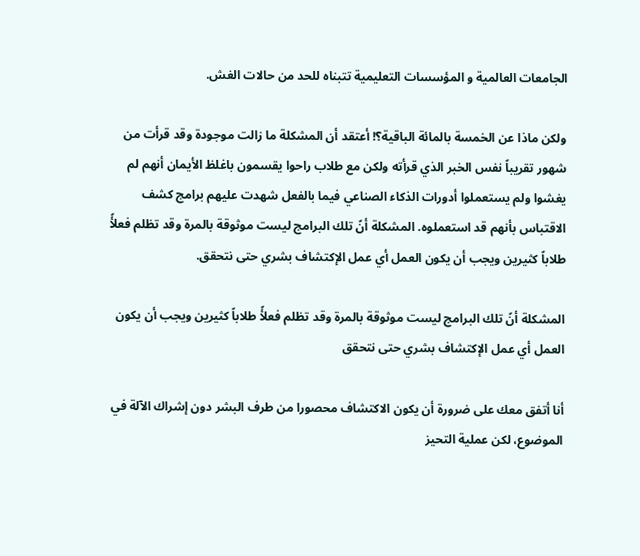الجامعات العالمية و المؤسسات التعليمية تتبناه للحد من حالات الغش.

ولكن ماذا عن الخمسة بالمائة الباقية؟! أعتقد أن المشكلة ما زالت موجودة وقد قرأت من شهور تقريباً نفس الخبر الذي قرأته ولكن مع طلاب راحوا يقسمون باغلظ الأيمان أنهم لم يغشوا ولم يستعملوا أدورات الذكاء الصناعي فيما بالفعل شهدت عليهم برامج كشف الاقتباس بأنهم قد استعملوه. المشكلة أنً تلك البرامج ليست موثوقة بالمرة وقد تظلم فعلأً طلاباً كثيرين ويجب أن يكون العمل أي عمل الإكتشاف بشري حتى نتحقق.

المشكلة أنً تلك البرامج ليست موثوقة بالمرة وقد تظلم فعلأً طلاباً كثيرين ويجب أن يكون العمل أي عمل الإكتشاف بشري حتى نتحقق

أنا أتفق معك على ضرورة أن يكون الاكتشاف محصورا من طرف البشر دون إشراك الآلة في الموضوع، لكن عملية التحيز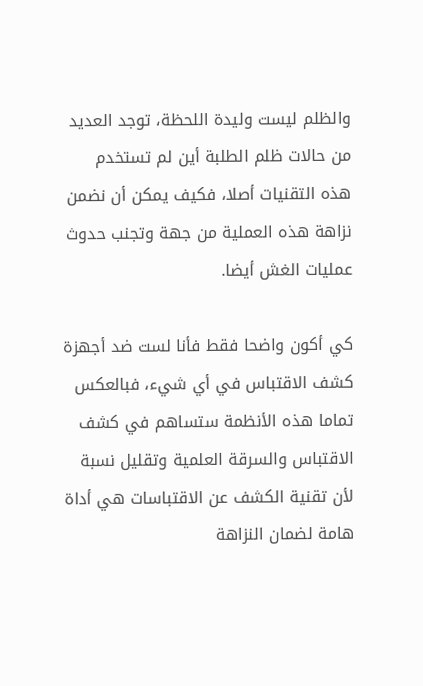والظلم ليست وليدة اللحظة، توجد العديد من حالات ظلم الطلبة أين لم تستخدم هذه التقنيات أصلا، فكيف يمكن أن نضمن نزاهة هذه العملية من جهة وتجنب حدوث عمليات الغش أيضا.

كي أكون واضحا فقط فأنا لست ضد أجهزة كشف الاقتباس في أي شيء، فبالعكس تماما هذه الأنظمة ستساهم في كشف الاقتباس والسرقة العلمية وتقليل نسبة لأن تقنية الكشف عن الاقتباسات هي أداة هامة لضمان النزاهة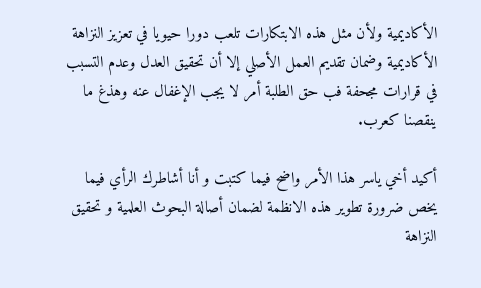الأكاديمية ولأن مثل هذه الابتكارات تلعب دورا حيويا في تعزيز النزاهة الأكاديمية وضمان تقديم العمل الأصلي إلا أن تحقيق العدل وعدم التسبب في قرارات مجحفة فب حق الطلبة أمر لا يجب الإغفال عنه وهذغ ما ينقصنا كعرب.

أكيد أخي ياسر هذا الأمر واضح فيما كتبت و أنا أشاطرك الرأي فيما يخص ضرورة تطوير هذه الانظمة لضمان أصالة البحوث العلمية و تحقيق النزاهة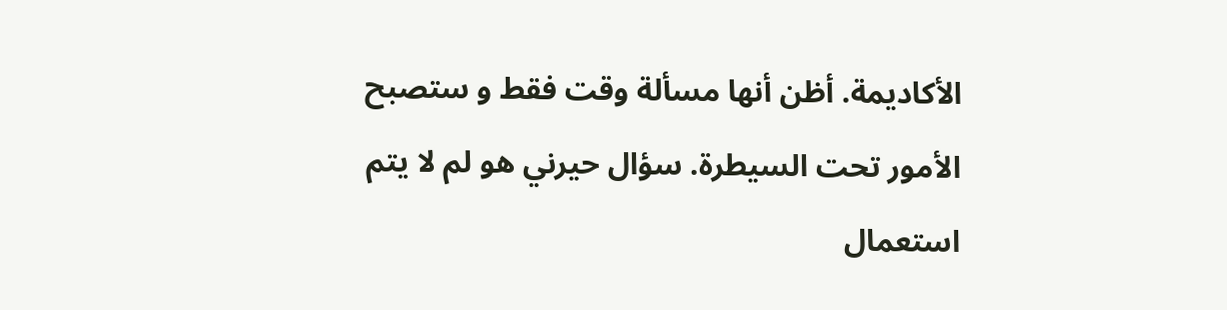الأكاديمة. أظن أنها مسألة وقت فقط و ستصبح الأمور تحت السيطرة. سؤال حيرني هو لم لا يتم استعمال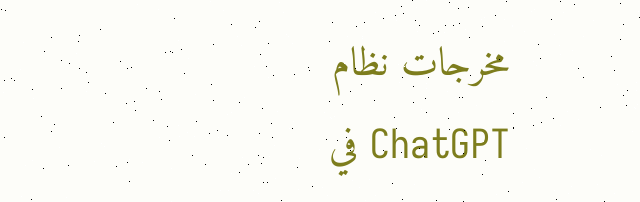مخرجات نظام ChatGPT في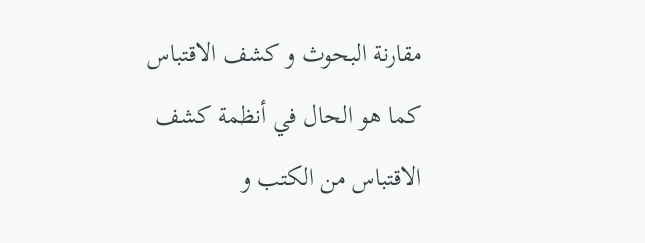مقارنة البحوث و كشف الاقتباس كما هو الحال في أنظمة كشف الاقتباس من الكتب و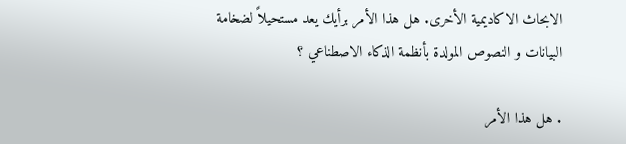الابحاث الاكاديمية الأخرى. هل هذا الأمر برأيك يعد مستحيلاً لضخامة البيانات و النصوص المولدة بأنظمة الذكاء الاصطناعي ؟

. هل هذا الأمر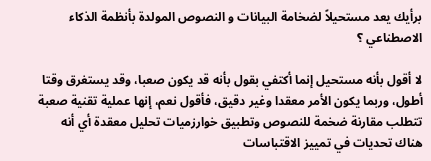برأيك يعد مستحيلاً لضخامة البيانات و النصوص المولدة بأنظمة الذكاء الاصطناعي ؟

لا أقول بأنه مستحيل إنما أكتفي بقول بأنه قد يكون صعبا، وقد يستغرق وقتا أطول، وربما يكون الأمر معقدا وغير دقيق، فأقول نعم، إنها عملية تقنية صعبة تتطلب مقارنة ضخمة للنصوص وتطبيق خوارزميات تحليل معقدة أي أنه هناك تحديات في تمييز الاقتباسات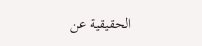الحقيقية عن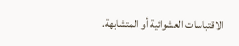الاقتباسات العشوائية أو المتشابهة.